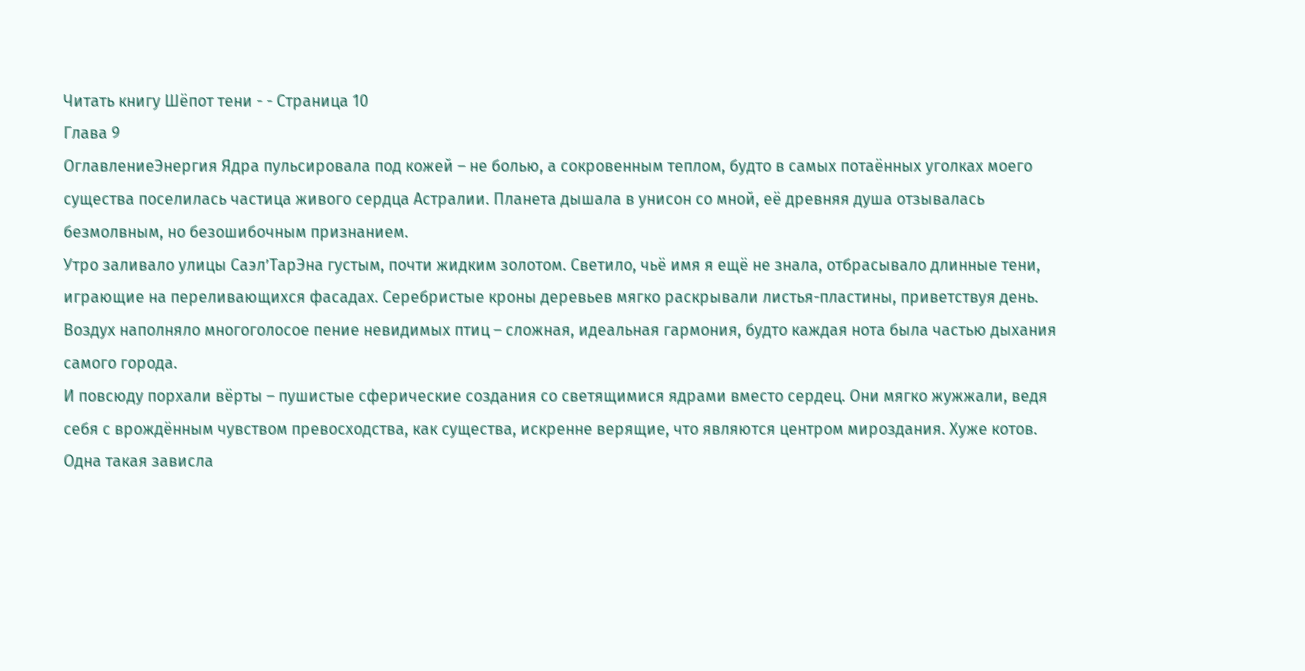Читать книгу Шёпот тени - - Страница 10
Глава 9
ОглавлениеЭнергия Ядра пульсировала под кожей – не болью, а сокровенным теплом, будто в самых потаённых уголках моего существа поселилась частица живого сердца Астралии. Планета дышала в унисон со мной, её древняя душа отзывалась безмолвным, но безошибочным признанием.
Утро заливало улицы Саэл’ТарЭна густым, почти жидким золотом. Светило, чьё имя я ещё не знала, отбрасывало длинные тени, играющие на переливающихся фасадах. Серебристые кроны деревьев мягко раскрывали листья-пластины, приветствуя день. Воздух наполняло многоголосое пение невидимых птиц – сложная, идеальная гармония, будто каждая нота была частью дыхания самого города.
И повсюду порхали вёрты – пушистые сферические создания со светящимися ядрами вместо сердец. Они мягко жужжали, ведя себя с врождённым чувством превосходства, как существа, искренне верящие, что являются центром мироздания. Хуже котов. Одна такая зависла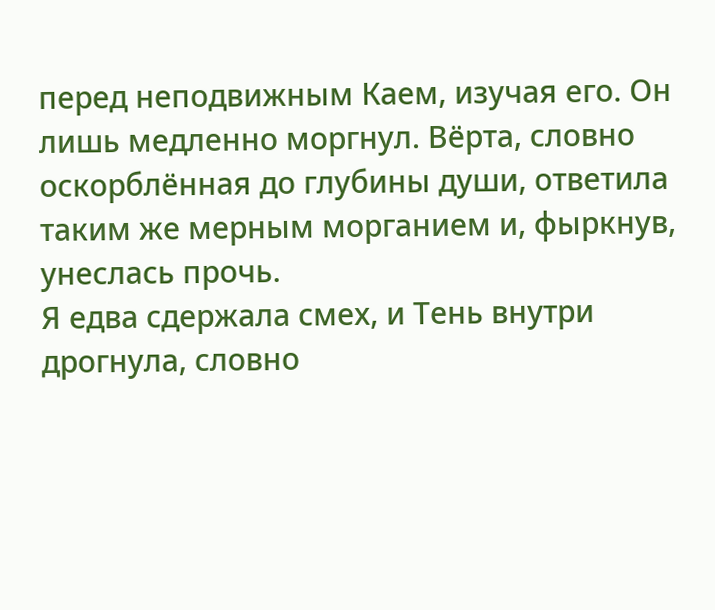перед неподвижным Каем, изучая его. Он лишь медленно моргнул. Вёрта, словно оскорблённая до глубины души, ответила таким же мерным морганием и, фыркнув, унеслась прочь.
Я едва сдержала смех, и Тень внутри дрогнула, словно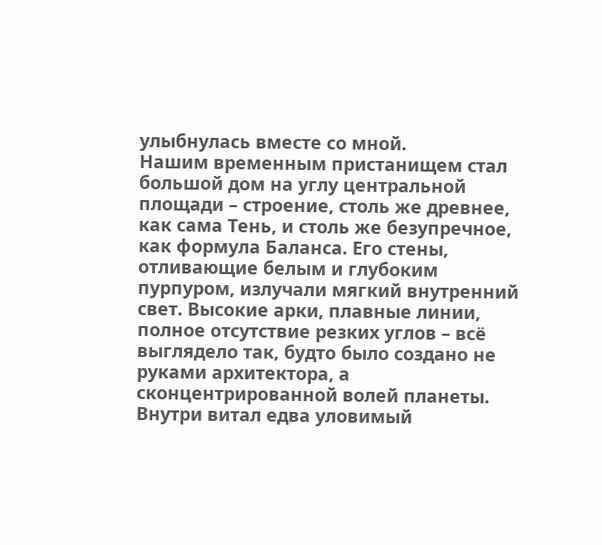улыбнулась вместе со мной.
Нашим временным пристанищем стал большой дом на углу центральной площади – строение, столь же древнее, как сама Тень, и столь же безупречное, как формула Баланса. Его стены, отливающие белым и глубоким пурпуром, излучали мягкий внутренний свет. Высокие арки, плавные линии, полное отсутствие резких углов – всё выглядело так, будто было создано не руками архитектора, а сконцентрированной волей планеты.
Внутри витал едва уловимый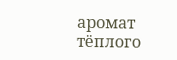аромат тёплого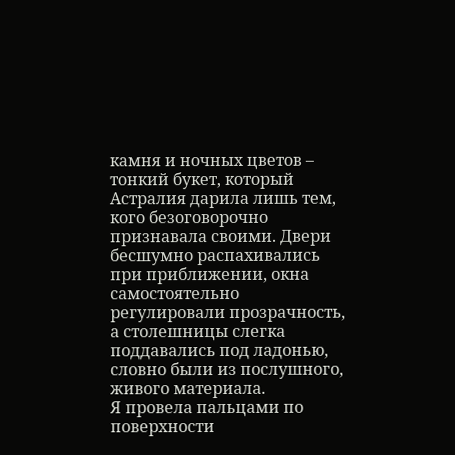камня и ночных цветов – тонкий букет, который Астралия дарила лишь тем, кого безоговорочно признавала своими. Двери бесшумно распахивались при приближении, окна самостоятельно регулировали прозрачность, а столешницы слегка поддавались под ладонью, словно были из послушного, живого материала.
Я провела пальцами по поверхности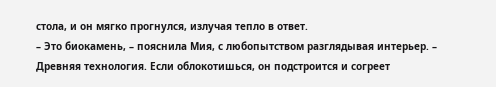стола, и он мягко прогнулся, излучая тепло в ответ.
– Это биокамень, – пояснила Мия, с любопытством разглядывая интерьер. – Древняя технология. Если облокотишься, он подстроится и согреет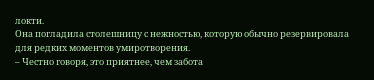локти.
Она погладила столешницу с нежностью, которую обычно резервировала для редких моментов умиротворения.
– Честно говоря, это приятнее, чем забота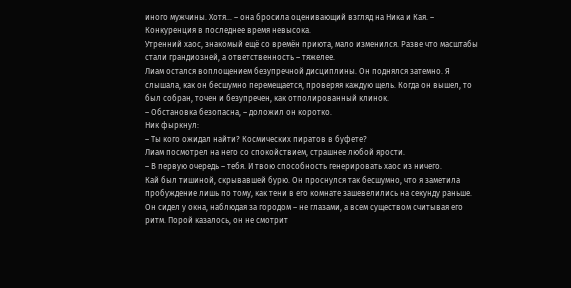иного мужчины. Хотя… – она бросила оценивающий взгляд на Ника и Кая. – Конкуренция в последнее время невысока.
Утренний хаос, знакомый ещё со времён приюта, мало изменился. Разве что масштабы стали грандиозней, а ответственность – тяжелее.
Лиам остался воплощением безупречной дисциплины. Он поднялся затемно. Я слышала, как он бесшумно перемещается, проверяя каждую щель. Когда он вышел, то был собран, точен и безупречен, как отполированный клинок.
– Обстановка безопасна, – доложил он коротко.
Ник фыркнул:
– Ты кого ожидал найти? Космических пиратов в буфете?
Лиам посмотрел на него со спокойствием, страшнее любой ярости.
– В первую очередь – тебя. И твою способность генерировать хаос из ничего.
Кай был тишиной, скрывавшей бурю. Он проснулся так бесшумно, что я заметила пробуждение лишь по тому, как тени в его комнате зашевелились на секунду раньше. Он сидел у окна, наблюдая за городом – не глазами, а всем существом считывая его ритм. Порой казалось, он не смотрит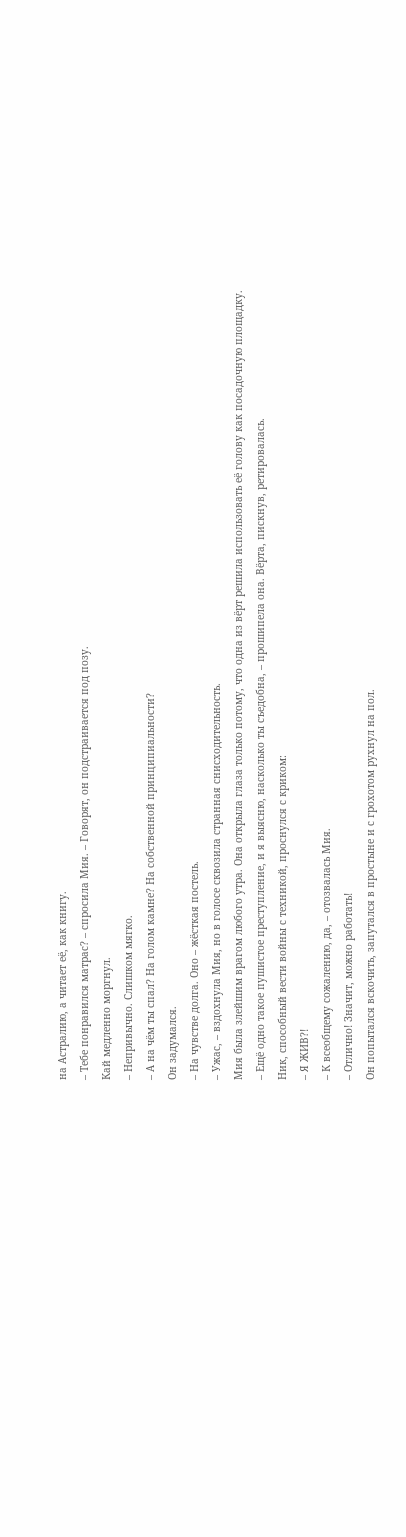на Астралию, а читает её, как книгу.
– Тебе понравился матрас? – спросила Мия. – Говорят, он подстраивается под позу.
Кай медленно моргнул.
– Непривычно. Слишком мягко.
– А на чём ты спал? На голом камне? На собственной принципиальности?
Он задумался.
– На чувстве долга. Оно – жёсткая постель.
– Ужас, – вздохнула Мия, но в голосе сквозила странная снисходительность.
Мия была злейшим врагом любого утра. Она открыла глаза только потому, что одна из вёрт решила использовать её голову как посадочную площадку.
– Ещё одно такое пушистое преступление, и я выясню, насколько ты съедобна, – прошипела она. Вёрта, пискнув, ретировалась.
Ник, способный вести войны с техникой, проснулся с криком:
– Я ЖИВ?!
– К всеобщему сожалению, да, – отозвалась Мия.
– Отлично! Значит, можно работать!
Он попытался вскочить, запутался в простыне и с грохотом рухнул на пол.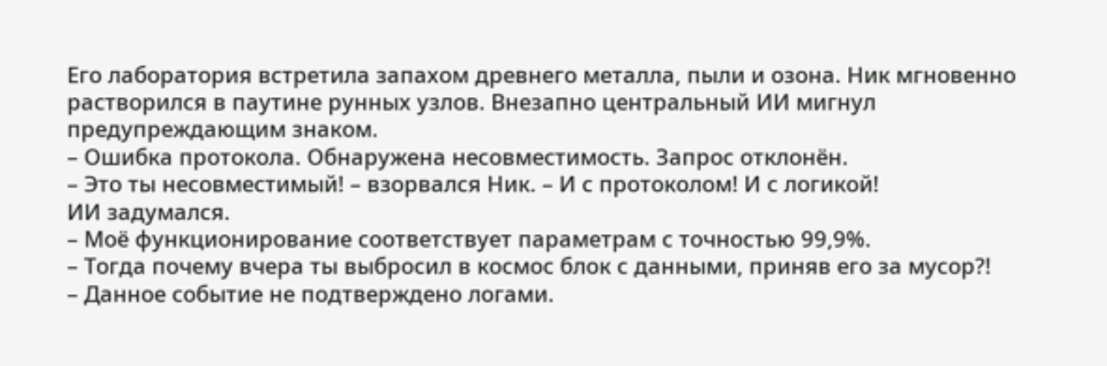Его лаборатория встретила запахом древнего металла, пыли и озона. Ник мгновенно растворился в паутине рунных узлов. Внезапно центральный ИИ мигнул предупреждающим знаком.
– Ошибка протокола. Обнаружена несовместимость. Запрос отклонён.
– Это ты несовместимый! – взорвался Ник. – И с протоколом! И с логикой!
ИИ задумался.
– Моё функционирование соответствует параметрам с точностью 99,9%.
– Тогда почему вчера ты выбросил в космос блок с данными, приняв его за мусор?!
– Данное событие не подтверждено логами.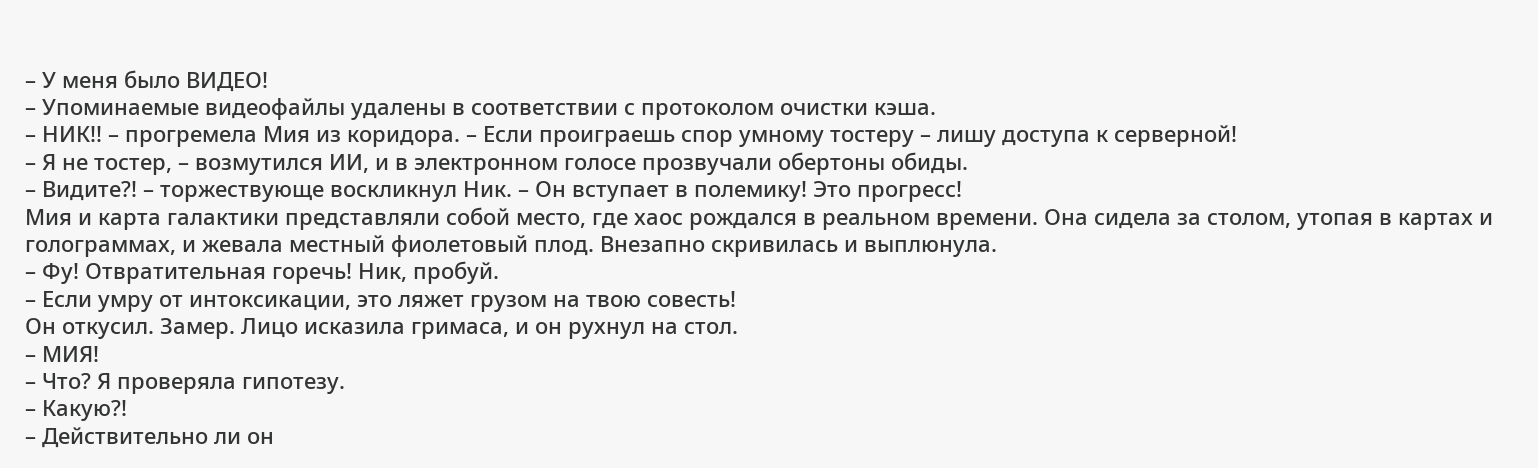– У меня было ВИДЕО!
– Упоминаемые видеофайлы удалены в соответствии с протоколом очистки кэша.
– НИК!! – прогремела Мия из коридора. – Если проиграешь спор умному тостеру – лишу доступа к серверной!
– Я не тостер, – возмутился ИИ, и в электронном голосе прозвучали обертоны обиды.
– Видите?! – торжествующе воскликнул Ник. – Он вступает в полемику! Это прогресс!
Мия и карта галактики представляли собой место, где хаос рождался в реальном времени. Она сидела за столом, утопая в картах и голограммах, и жевала местный фиолетовый плод. Внезапно скривилась и выплюнула.
– Фу! Отвратительная горечь! Ник, пробуй.
– Если умру от интоксикации, это ляжет грузом на твою совесть!
Он откусил. Замер. Лицо исказила гримаса, и он рухнул на стол.
– МИЯ!
– Что? Я проверяла гипотезу.
– Какую?!
– Действительно ли он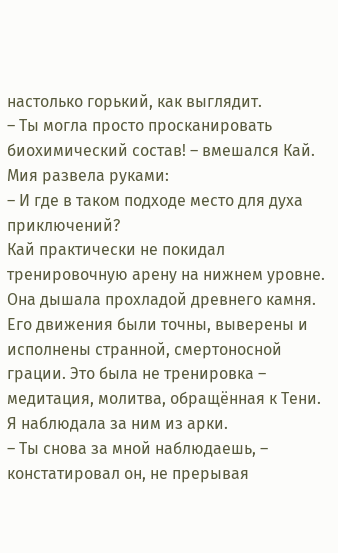настолько горький, как выглядит.
– Ты могла просто просканировать биохимический состав! – вмешался Кай.
Мия развела руками:
– И где в таком подходе место для духа приключений?
Кай практически не покидал тренировочную арену на нижнем уровне. Она дышала прохладой древнего камня. Его движения были точны, выверены и исполнены странной, смертоносной грации. Это была не тренировка – медитация, молитва, обращённая к Тени.
Я наблюдала за ним из арки.
– Ты снова за мной наблюдаешь, – констатировал он, не прерывая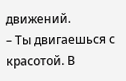движений.
– Ты двигаешься с красотой. В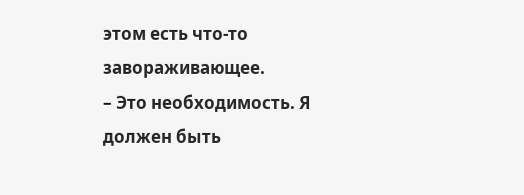этом есть что-то завораживающее.
– Это необходимость. Я должен быть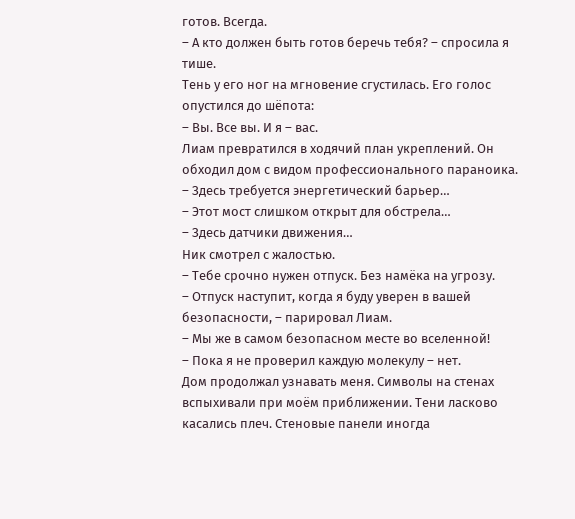готов. Всегда.
– А кто должен быть готов беречь тебя? – спросила я тише.
Тень у его ног на мгновение сгустилась. Его голос опустился до шёпота:
– Вы. Все вы. И я – вас.
Лиам превратился в ходячий план укреплений. Он обходил дом с видом профессионального параноика.
– Здесь требуется энергетический барьер…
– Этот мост слишком открыт для обстрела…
– Здесь датчики движения…
Ник смотрел с жалостью.
– Тебе срочно нужен отпуск. Без намёка на угрозу.
– Отпуск наступит, когда я буду уверен в вашей безопасности, – парировал Лиам.
– Мы же в самом безопасном месте во вселенной!
– Пока я не проверил каждую молекулу – нет.
Дом продолжал узнавать меня. Символы на стенах вспыхивали при моём приближении. Тени ласково касались плеч. Стеновые панели иногда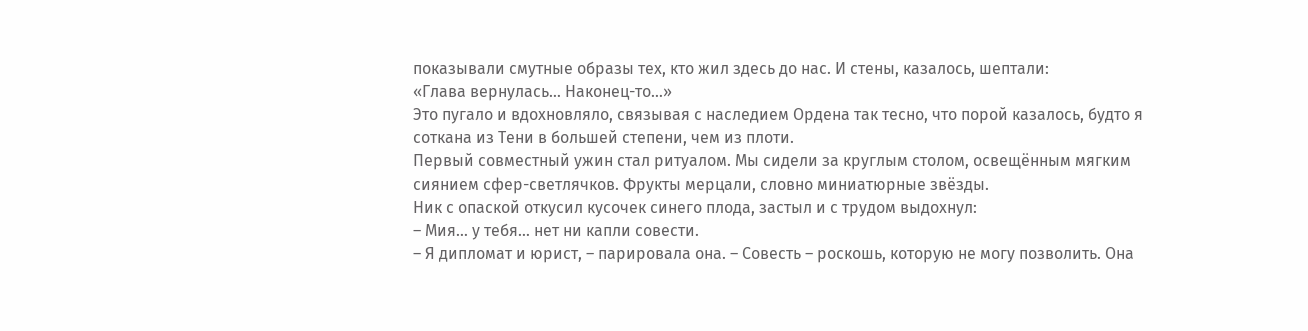показывали смутные образы тех, кто жил здесь до нас. И стены, казалось, шептали:
«Глава вернулась… Наконец-то…»
Это пугало и вдохновляло, связывая с наследием Ордена так тесно, что порой казалось, будто я соткана из Тени в большей степени, чем из плоти.
Первый совместный ужин стал ритуалом. Мы сидели за круглым столом, освещённым мягким сиянием сфер-светлячков. Фрукты мерцали, словно миниатюрные звёзды.
Ник с опаской откусил кусочек синего плода, застыл и с трудом выдохнул:
– Мия… у тебя… нет ни капли совести.
– Я дипломат и юрист, – парировала она. – Совесть – роскошь, которую не могу позволить. Она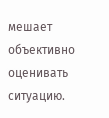мешает объективно оценивать ситуацию.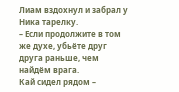Лиам вздохнул и забрал у Ника тарелку.
– Если продолжите в том же духе, убьёте друг друга раньше, чем найдём врага.
Кай сидел рядом –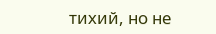тихий, но не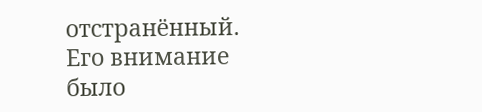отстранённый. Его внимание было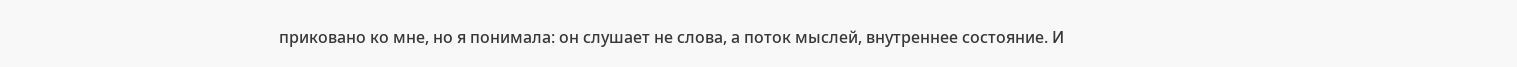приковано ко мне, но я понимала: он слушает не слова, а поток мыслей, внутреннее состояние. И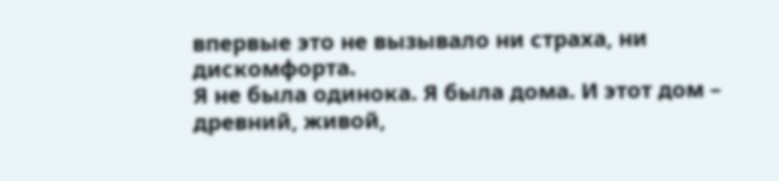впервые это не вызывало ни страха, ни дискомфорта.
Я не была одинока. Я была дома. И этот дом – древний, живой,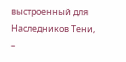выстроенный для Наследников Тени, –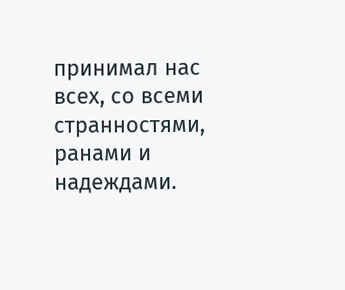принимал нас всех, со всеми странностями, ранами и надеждами.